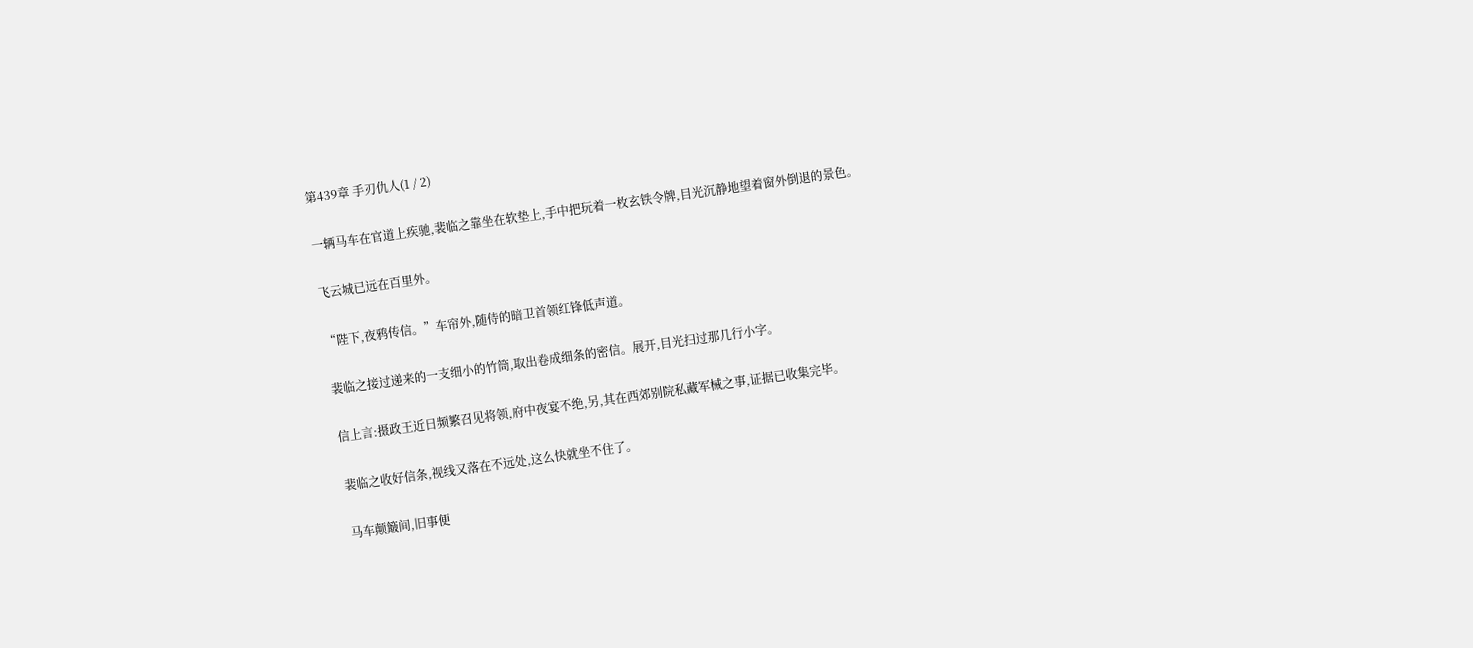第439章 手刃仇人(1 / 2)

一辆马车在官道上疾驰,裴临之靠坐在软垫上,手中把玩着一枚玄铁令牌,目光沉静地望着窗外倒退的景色。

飞云城已远在百里外。

“陛下,夜鸦传信。”车帘外,随侍的暗卫首领红锋低声道。

裴临之接过递来的一支细小的竹筒,取出卷成细条的密信。展开,目光扫过那几行小字。

信上言:摄政王近日频繁召见将领,府中夜宴不绝,另,其在西郊别院私藏军械之事,证据已收集完毕。

裴临之收好信条,视线又落在不远处,这么快就坐不住了。

马车颠簸间,旧事便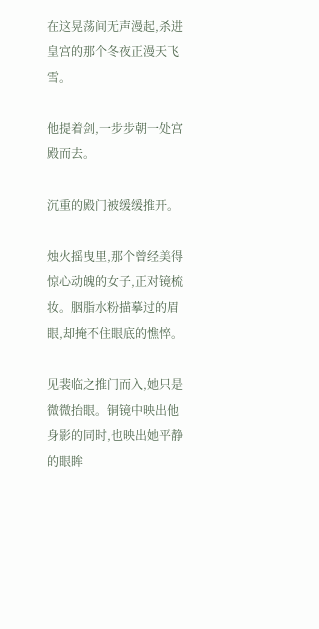在这晃荡间无声漫起,杀进皇宫的那个冬夜正漫天飞雪。

他提着剑,一步步朝一处宫殿而去。

沉重的殿门被缓缓推开。

烛火摇曳里,那个曾经美得惊心动魄的女子,正对镜梳妆。胭脂水粉描摹过的眉眼,却掩不住眼底的憔悴。

见裴临之推门而入,她只是微微抬眼。铜镜中映出他身影的同时,也映出她平静的眼眸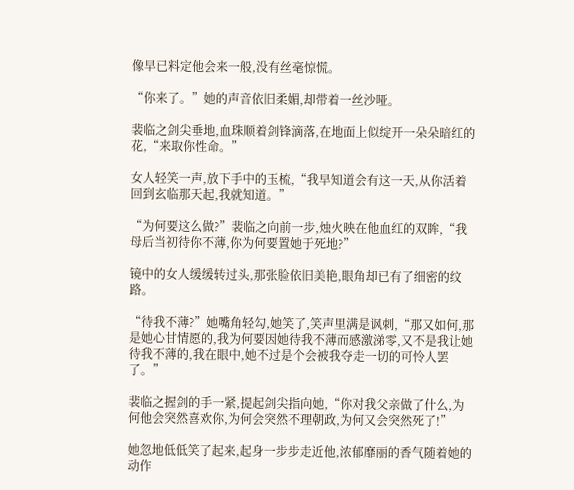像早已料定他会来一般,没有丝毫惊慌。

“你来了。”她的声音依旧柔媚,却带着一丝沙哑。

裴临之剑尖垂地,血珠顺着剑锋滴落,在地面上似绽开一朵朵暗红的花,“来取你性命。”

女人轻笑一声,放下手中的玉梳,“我早知道会有这一天,从你活着回到玄临那天起,我就知道。”

“为何要这么做?”裴临之向前一步,烛火映在他血红的双眸,“我母后当初待你不薄,你为何要置她于死地?”

镜中的女人缓缓转过头,那张脸依旧美艳,眼角却已有了细密的纹路。

“待我不薄?”她嘴角轻勾,她笑了,笑声里满是讽刺,“那又如何,那是她心甘情愿的,我为何要因她待我不薄而感激涕零,又不是我让她待我不薄的,我在眼中,她不过是个会被我夺走一切的可怜人罢了。”

裴临之握剑的手一紧,提起剑尖指向她,“你对我父亲做了什么,为何他会突然喜欢你,为何会突然不理朝政,为何又会突然死了!”

她忽地低低笑了起来,起身一步步走近他,浓郁靡丽的香气随着她的动作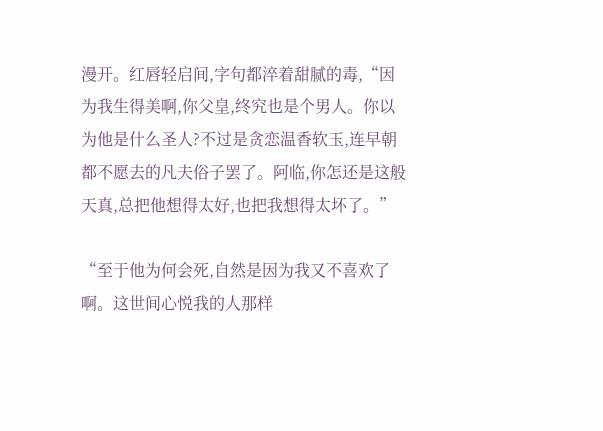漫开。红唇轻启间,字句都淬着甜腻的毒,“因为我生得美啊,你父皇,终究也是个男人。你以为他是什么圣人?不过是贪恋温香软玉,连早朝都不愿去的凡夫俗子罢了。阿临,你怎还是这般天真,总把他想得太好,也把我想得太坏了。”

“至于他为何会死,自然是因为我又不喜欢了啊。这世间心悦我的人那样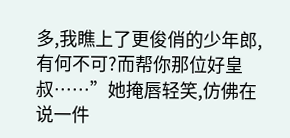多,我瞧上了更俊俏的少年郎,有何不可?而帮你那位好皇叔……”她掩唇轻笑,仿佛在说一件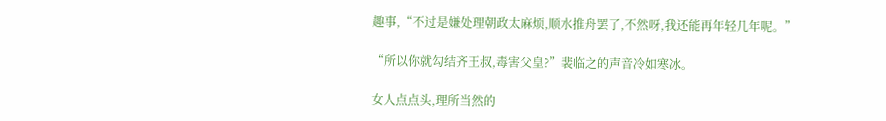趣事,“不过是嫌处理朝政太麻烦,顺水推舟罢了,不然呀,我还能再年轻几年呢。”

“所以你就勾结齐王叔,毒害父皇?”裴临之的声音冷如寒冰。

女人点点头,理所当然的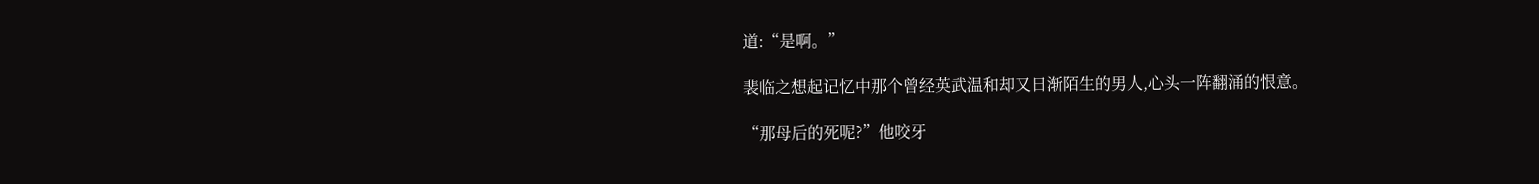道:“是啊。”

裴临之想起记忆中那个曾经英武温和却又日渐陌生的男人,心头一阵翻涌的恨意。

“那母后的死呢?”他咬牙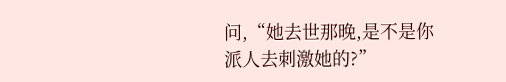问,“她去世那晚,是不是你派人去刺激她的?”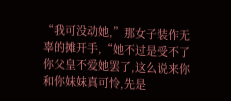“我可没动她,”那女子装作无辜的摊开手,“她不过是受不了你父皇不爱她罢了,这么说来你和你妹妹真可怜,先是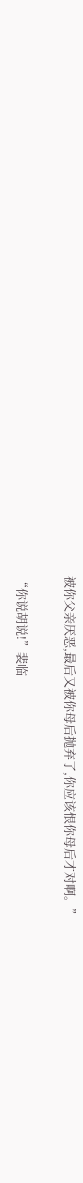被你父亲厌恶,最后又被你母后抛弃了,你应该恨你母后才对啊。”

“你说胡说!”裴临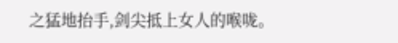之猛地抬手,剑尖抵上女人的喉咙。